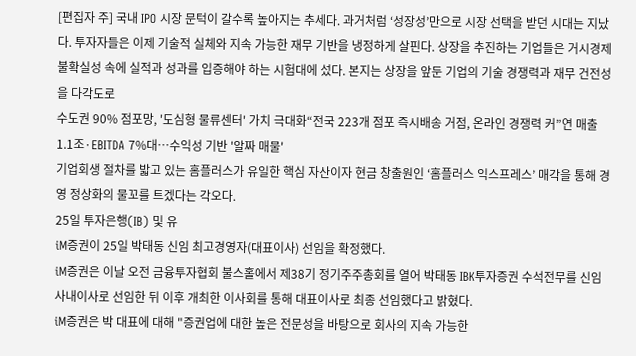[편집자 주] 국내 IPO 시장 문턱이 갈수록 높아지는 추세다. 과거처럼 ‘성장성’만으로 시장 선택을 받던 시대는 지났다. 투자자들은 이제 기술적 실체와 지속 가능한 재무 기반을 냉정하게 살핀다. 상장을 추진하는 기업들은 거시경제 불확실성 속에 실적과 성과를 입증해야 하는 시험대에 섰다. 본지는 상장을 앞둔 기업의 기술 경쟁력과 재무 건전성을 다각도로
수도권 90% 점포망, '도심형 물류센터' 가치 극대화“전국 223개 점포 즉시배송 거점, 온라인 경쟁력 커”연 매출 1.1조·EBITDA 7%대…수익성 기반 '알짜 매물'
기업회생 절차를 밟고 있는 홈플러스가 유일한 핵심 자산이자 현금 창출원인 ‘홈플러스 익스프레스’ 매각을 통해 경영 정상화의 물꼬를 트겠다는 각오다.
25일 투자은행(IB) 및 유
iM증권이 25일 박태동 신임 최고경영자(대표이사) 선임을 확정했다.
iM증권은 이날 오전 금융투자협회 불스홀에서 제38기 정기주주총회를 열어 박태동 IBK투자증권 수석전무를 신임 사내이사로 선임한 뒤 이후 개최한 이사회를 통해 대표이사로 최종 선임했다고 밝혔다.
iM증권은 박 대표에 대해 "증권업에 대한 높은 전문성을 바탕으로 회사의 지속 가능한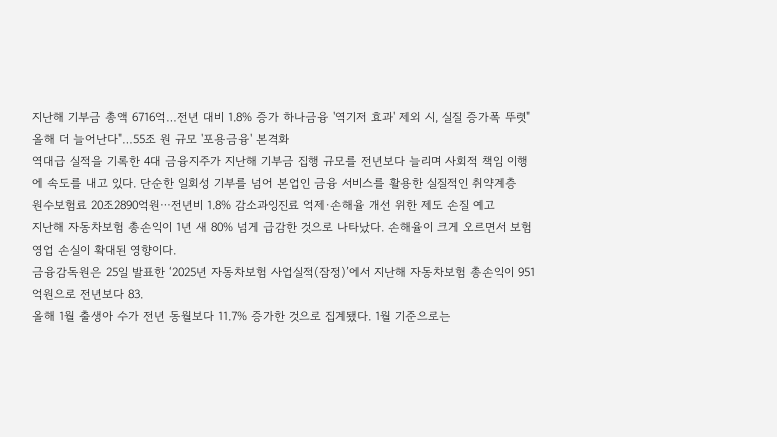지난해 기부금 총액 6716억…전년 대비 1.8% 증가 하나금융 '역기저 효과' 제외 시, 실질 증가폭 뚜렷"올해 더 늘어난다"…55조 원 규모 '포용금융' 본격화
역대급 실적을 기록한 4대 금융지주가 지난해 기부금 집행 규모를 전년보다 늘리며 사회적 책임 이행에 속도를 내고 있다. 단순한 일회성 기부를 넘어 본업인 금융 서비스를 활용한 실질적인 취약계층
원수보험료 20조2890억원⋯전년비 1.8% 감소과잉진료 억제·손해율 개선 위한 제도 손질 예고
지난해 자동차보험 총손익이 1년 새 80% 넘게 급감한 것으로 나타났다. 손해율이 크게 오르면서 보험영업 손실이 확대된 영향이다.
금융감독원은 25일 발표한 ‘2025년 자동차보험 사업실적(잠정)’에서 지난해 자동차보험 총손익이 951억원으로 전년보다 83.
올해 1월 출생아 수가 전년 동월보다 11.7% 증가한 것으로 집계됐다. 1월 기준으로는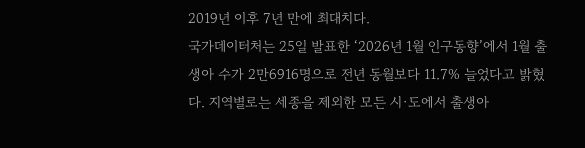2019년 이후 7년 만에 최대치다.
국가데이터처는 25일 발표한 ‘2026년 1월 인구동향’에서 1월 출생아 수가 2만6916명으로 전년 동월보다 11.7% 늘었다고 밝혔다. 지역별로는 세종을 제외한 모든 시·도에서 출생아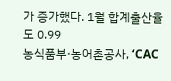가 증가했다. 1월 합계출산율도 0.99
농식품부·농어촌공사, ‘CAC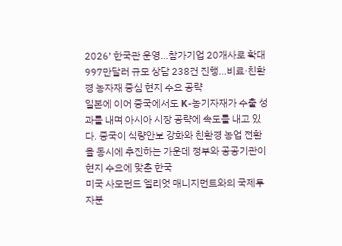2026’ 한국관 운영…참가기업 20개사로 확대997만달러 규모 상담 238건 진행…비료·친환경 농자재 중심 현지 수요 공략
일본에 이어 중국에서도 K-농기자재가 수출 성과를 내며 아시아 시장 공략에 속도를 내고 있다. 중국이 식량안보 강화와 친환경 농업 전환을 동시에 추진하는 가운데 정부와 공공기관이 현지 수요에 맞춘 한국
미국 사모펀드 엘리엇 매니지먼트와의 국제투자분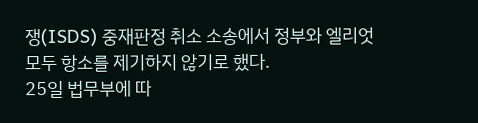쟁(ISDS) 중재판정 취소 소송에서 정부와 엘리엇 모두 항소를 제기하지 않기로 했다.
25일 법무부에 따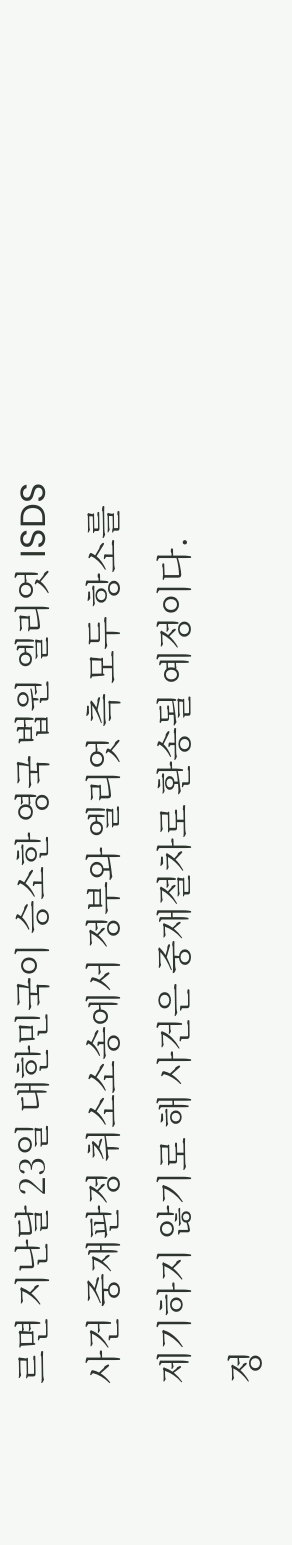르면 지난달 23일 대한민국이 승소한 영국 법원 엘리엇 ISDS 사건 중재판정 취소소송에서 정부와 엘리엇 측 모두 항소를 제기하지 않기로 해 사건은 중재절차로 환송될 예정이다.
정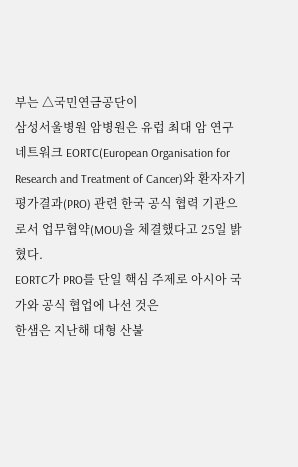부는 △국민연금공단이
삼성서울병원 암병원은 유럽 최대 암 연구 네트워크 EORTC(European Organisation for Research and Treatment of Cancer)와 환자자기평가결과(PRO) 관련 한국 공식 협력 기관으로서 업무협약(MOU)을 체결했다고 25일 밝혔다.
EORTC가 PRO를 단일 핵심 주제로 아시아 국가와 공식 협업에 나선 것은
한샘은 지난해 대형 산불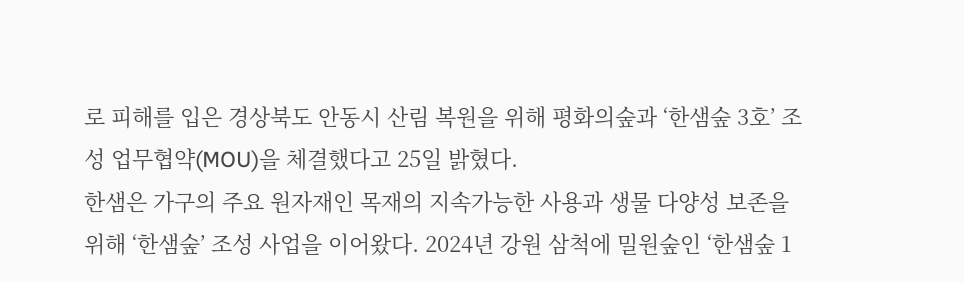로 피해를 입은 경상북도 안동시 산림 복원을 위해 평화의숲과 ‘한샘숲 3호’ 조성 업무협약(MOU)을 체결했다고 25일 밝혔다.
한샘은 가구의 주요 원자재인 목재의 지속가능한 사용과 생물 다양성 보존을 위해 ‘한샘숲’ 조성 사업을 이어왔다. 2024년 강원 삼척에 밀원숲인 ‘한샘숲 1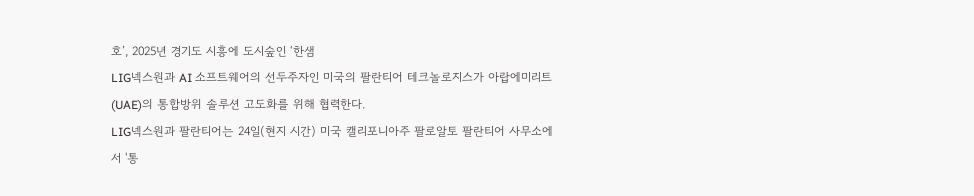호’, 2025년 경기도 시흥에 도시숲인 ‘한샘
LIG넥스원과 AI 소프트웨어의 선두주자인 미국의 팔란티어 테크놀로지스가 아랍에미리트(UAE)의 통합방위 솔루션 고도화를 위해 협력한다.
LIG넥스원과 팔란티어는 24일(현지 시간) 미국 캘리포니아주 팔로알토 팔란티어 사무소에서 '통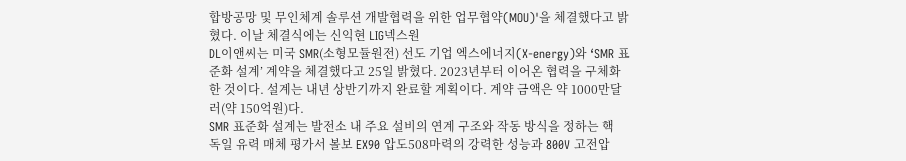합방공망 및 무인체계 솔루션 개발협력을 위한 업무협약(MOU)'을 체결했다고 밝혔다. 이날 체결식에는 신익현 LIG넥스원
DL이앤씨는 미국 SMR(소형모듈원전) 선도 기업 엑스에너지(X-energy)와 ‘SMR 표준화 설계’ 계약을 체결했다고 25일 밝혔다. 2023년부터 이어온 협력을 구체화한 것이다. 설계는 내년 상반기까지 완료할 계획이다. 계약 금액은 약 1000만달러(약 150억원)다.
SMR 표준화 설계는 발전소 내 주요 설비의 연계 구조와 작동 방식을 정하는 핵
독일 유력 매체 평가서 볼보 EX90 압도508마력의 강력한 성능과 800V 고전압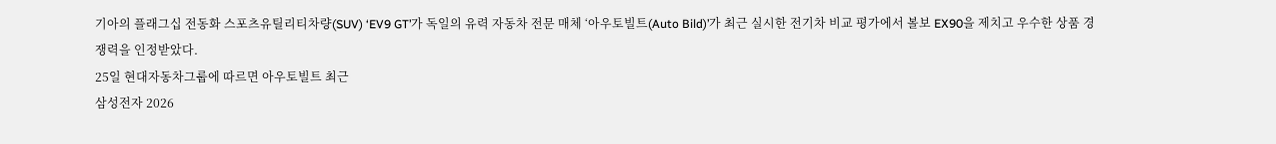기아의 플래그십 전동화 스포츠유틸리티차량(SUV) ‘EV9 GT’가 독일의 유력 자동차 전문 매체 ‘아우토빌트(Auto Bild)’가 최근 실시한 전기차 비교 평가에서 볼보 EX90을 제치고 우수한 상품 경쟁력을 인정받았다.
25일 현대자동차그룹에 따르면 아우토빌트 최근
삼성전자 2026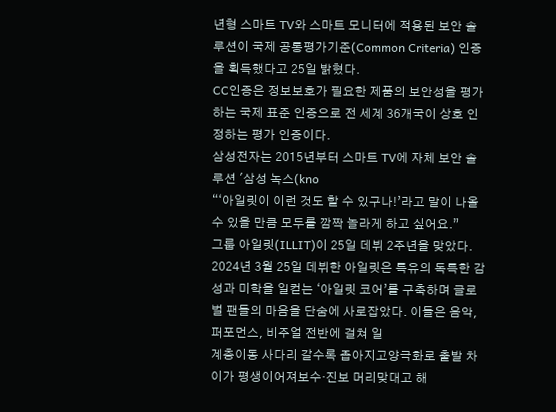년형 스마트 TV와 스마트 모니터에 적용된 보안 솔루션이 국제 공통평가기준(Common Criteria) 인증을 획득했다고 25일 밝혔다.
CC인증은 정보보호가 필요한 제품의 보안성을 평가하는 국제 표준 인증으로 전 세계 36개국이 상호 인정하는 평가 인증이다.
삼성전자는 2015년부터 스마트 TV에 자체 보안 솔루션 '삼성 녹스(kno
“‘아일릿이 이런 것도 할 수 있구나!’라고 말이 나올 수 있을 만큼 모두를 깜짝 놀라게 하고 싶어요.”
그룹 아일릿(ILLIT)이 25일 데뷔 2주년을 맞았다. 2024년 3월 25일 데뷔한 아일릿은 특유의 독특한 감성과 미학을 일컫는 ‘아일릿 코어’를 구축하며 글로벌 팬들의 마음을 단숨에 사로잡았다. 이들은 음악, 퍼포먼스, 비주얼 전반에 걸쳐 일
계층이동 사다리 갈수록 좁아지고양극화로 출발 차이가 평생이어져보수·진보 머리맞대고 해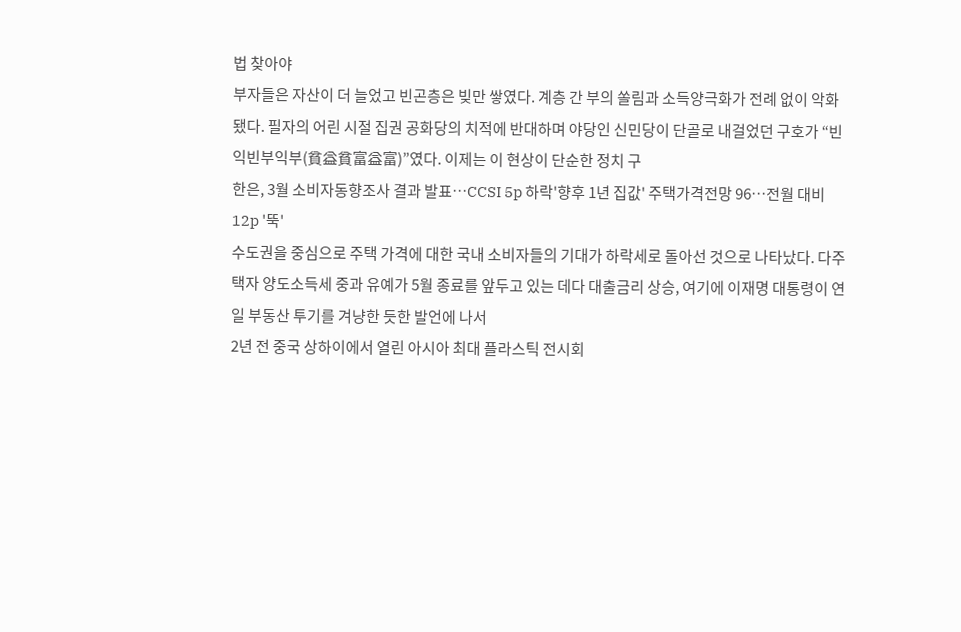법 찾아야
부자들은 자산이 더 늘었고 빈곤층은 빚만 쌓였다. 계층 간 부의 쏠림과 소득양극화가 전례 없이 악화됐다. 필자의 어린 시절 집권 공화당의 치적에 반대하며 야당인 신민당이 단골로 내걸었던 구호가 “빈익빈부익부(貧益貧富益富)”였다. 이제는 이 현상이 단순한 정치 구
한은, 3월 소비자동향조사 결과 발표⋯CCSI 5p 하락'향후 1년 집값' 주택가격전망 96⋯전월 대비 12p '뚝'
수도권을 중심으로 주택 가격에 대한 국내 소비자들의 기대가 하락세로 돌아선 것으로 나타났다. 다주택자 양도소득세 중과 유예가 5월 종료를 앞두고 있는 데다 대출금리 상승, 여기에 이재명 대통령이 연일 부동산 투기를 겨냥한 듯한 발언에 나서
2년 전 중국 상하이에서 열린 아시아 최대 플라스틱 전시회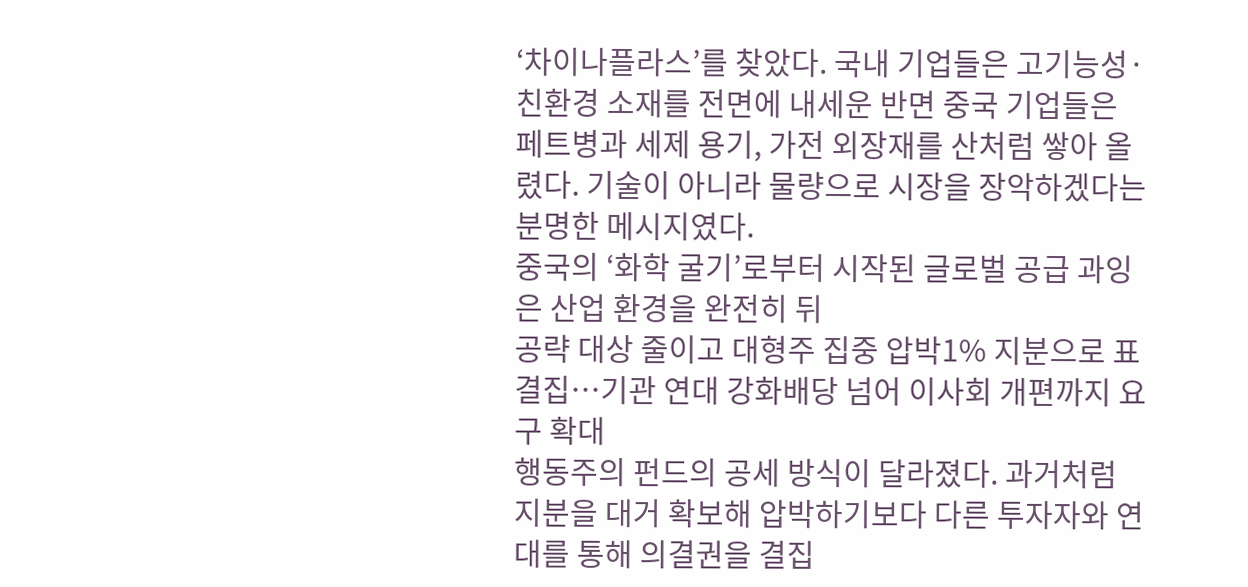‘차이나플라스’를 찾았다. 국내 기업들은 고기능성·친환경 소재를 전면에 내세운 반면 중국 기업들은 페트병과 세제 용기, 가전 외장재를 산처럼 쌓아 올렸다. 기술이 아니라 물량으로 시장을 장악하겠다는 분명한 메시지였다.
중국의 ‘화학 굴기’로부터 시작된 글로벌 공급 과잉은 산업 환경을 완전히 뒤
공략 대상 줄이고 대형주 집중 압박1% 지분으로 표 결집…기관 연대 강화배당 넘어 이사회 개편까지 요구 확대
행동주의 펀드의 공세 방식이 달라졌다. 과거처럼 지분을 대거 확보해 압박하기보다 다른 투자자와 연대를 통해 의결권을 결집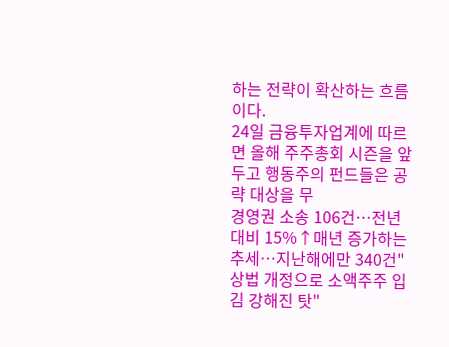하는 전략이 확산하는 흐름이다.
24일 금융투자업계에 따르면 올해 주주총회 시즌을 앞두고 행동주의 펀드들은 공략 대상을 무
경영권 소송 106건…전년 대비 15%↑매년 증가하는 추세…지난해에만 340건"상법 개정으로 소액주주 입김 강해진 탓"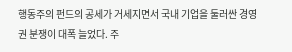행동주의 펀드의 공세가 거세지면서 국내 기업을 둘러싼 경영권 분쟁이 대폭 늘었다. 주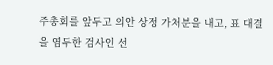주총회를 앞두고 의안 상정 가처분을 내고, 표 대결을 염두한 검사인 선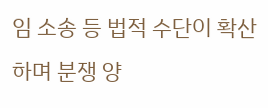임 소송 등 법적 수단이 확산하며 분쟁 양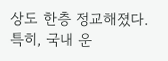상도 한층 정교해졌다. 특히, 국내 운